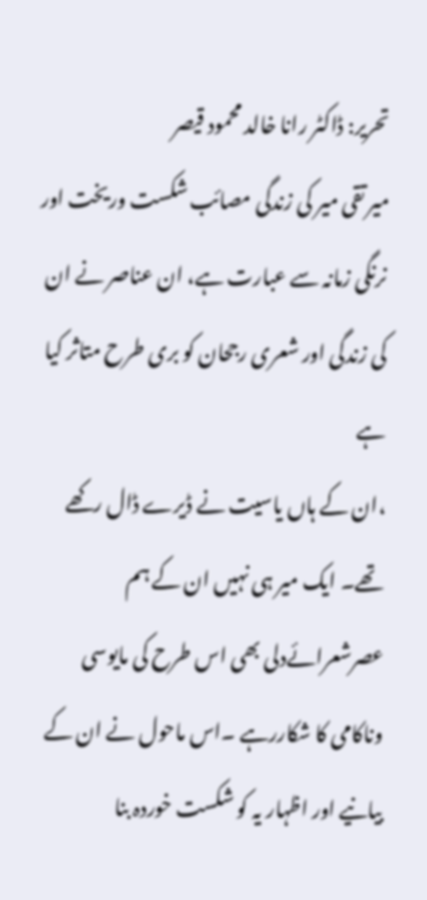تحریر: ڈاکٹر رانا خالد محمود قیصر
میر تقی میر کی زندگی مصائب شکست وریخت اور نرنگی زمانہ سے عبارت ہے، ان عناصر نے ان کی زندگی اور شعری رجحان کو بری طرح متاثر کیا ہے
،ان کے ہاں یاسیت نے ڈیرے ڈال رکھے تھے۔ ایک میر ہی نہیں ان کے ہم عصرشعرائےدلی بھی اس طرح کی مایوسی وناکامی کا شکاررہے ۔اس ماحول نے ان کے بیانیے اور اظہار یہ کو شکست خوردہ بنا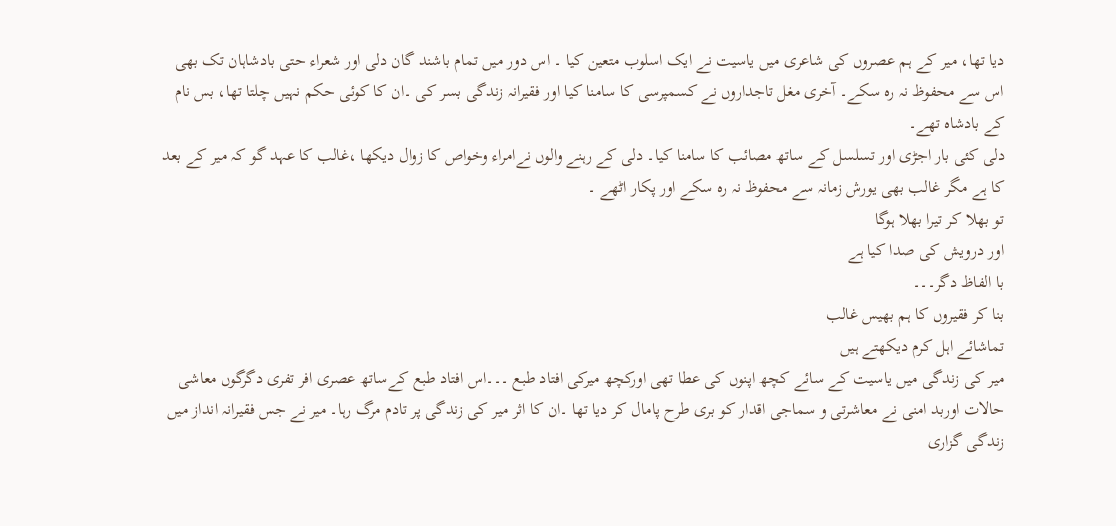دیا تھا، میر کے ہم عصروں کی شاعری میں یاسیت نے ایک اسلوب متعین کیا ۔ اس دور میں تمام باشند گان دلی اور شعراء حتی بادشاہان تک بھی اس سے محفوظ نہ رہ سکے۔ آخری مغل تاجداروں نے کسمپرسی کا سامنا کیا اور فقیرانہ زندگی بسر کی ۔ان کا کوئی حکم نہیں چلتا تھا، بس نام کے بادشاہ تھے۔
دلی کئی بار اجڑی اور تسلسل کے ساتھ مصائب کا سامنا کیا۔ دلی کے رہنے والوں نےامراء وخواص کا زوال دیکھا ،غالب کا عہد گو کہ میر کے بعد کا ہے مگر غالب بھی یورش زمانہ سے محفوظ نہ رہ سکے اور پکار اٹھے ۔
تو بھلا کر تیرا بھلا ہوگا
اور درویش کی صدا کیا ہے
با الفاظ دگر۔۔۔
بنا کر فقیروں کا ہم بھیس غالب
تماشائے اہل کرم دیکھتے ہیں
میر کی زندگی میں یاسیت کے سائے کچھ اپنوں کی عطا تھی اورکچھ میرکی افتاد طبع ۔۔۔اس افتاد طبع کےساتھ عصری افر تفری دگرگوں معاشی حالات اوربد امنی نے معاشرتی و سماجی اقدار کو بری طرح پامال کر دیا تھا ۔ان کا اثر میر کی زندگی پر تادم مرگ رہا۔ میر نے جس فقیرانہ انداز میں زندگی گزاری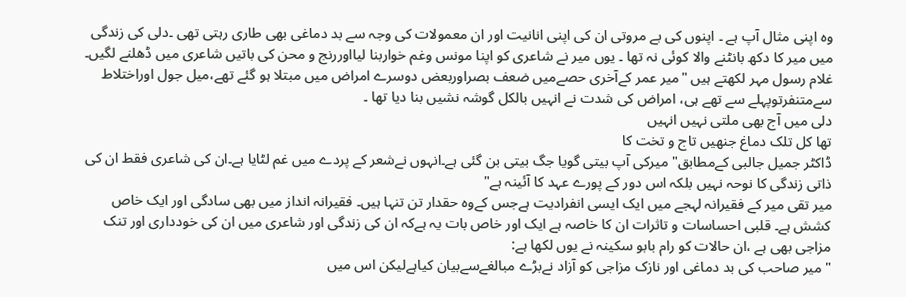وہ اپنی مثال آپ ہے ۔ اپنوں کی بے مروتی ان کی اپنی انانیت اور ان معمولات کی وجہ سے بد دماغی بھی طاری رہتی تھی ۔دلی کی زندگی میں میر کا دکھ بانٹنے والا کوئی نہ تھا ۔ یوں میر نے شاعری کو اپنا مونس وغم خواربنا لیااوررنج و محن کی باتیں شاعری میں ڈھلنے لگیں۔
غلام رسول مہر لکھتے ہیں "میر عمر کےآخری حصےمیں ضعف بصراوربعض دوسرے امراض میں مبتلا ہو گئے تھے،میل جول اوراختلاط سےمتنفرتوپہلے سے تھے ہی، امراض کی شدت نے انہیں بالکل گوشہ نشیں بنا دیا تھا ۔
دلی میں آج بھی ملتی نہیں انہیں
تھا کل تلک دماغ جنھیں تاج و تخت کا
ڈاکٹر جمیل جالبی کےمطابق" میرکی آپ بیتی گویا جگ بیتی بن گئی ہے۔انہوں نےشعر کے پردے میں غم لٹایا ہے۔ان کی شاعری فقط ان کی ذاتی زندگی کا نوحہ نہیں بلکہ اس دور کے پورے عہد کا آئینہ ہے"
میر تقی میر کے فقیرانہ لہجے میں ایک ایسی انفرادیت ہےجس کےوہ حقدار تن تنہا ہیں۔ فقیرانہ انداز میں بھی سادگی اور ایک خاص کشش ہے۔ قلبی احساسات و تاثرات ان کا خاصہ ہے ایک اور خاص بات یہ ہےکہ ان کی زندگی اور شاعری میں ان کی خودداری اور تنک مزاجی بھی ہے ،ان حالات کو رام بابو سکینہ نے یوں لکھا ہے:
" میر صاحب کی بد دماغی اور نازک مزاجی کو آزاد نےبڑے مبالغےسےبیان کیاہےلیکن اس میں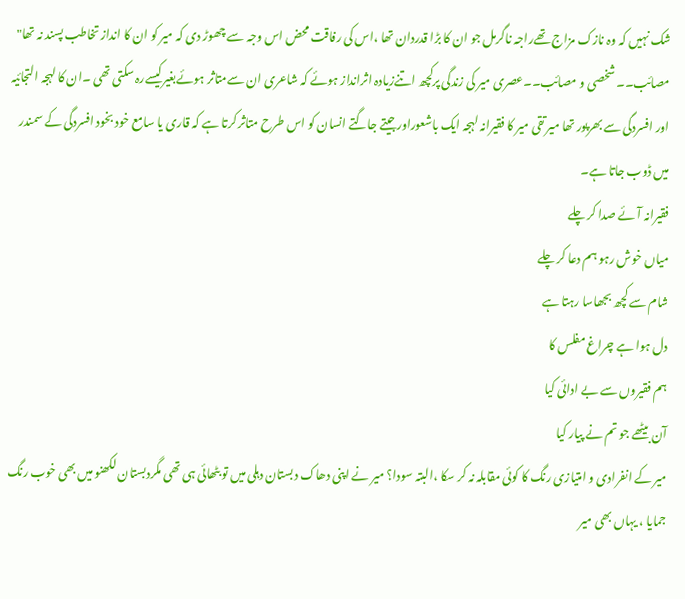شک نہیں کہ وہ نازک مزاج تھےراجہ ناگرمل جو ان کا بڑا قدردان تھا ،اس کی رفاقت محض اس وجہ سے چھوڑ دی کہ میر کو ان کا انداز تخاطب پسند نہ تھا"
مصائب۔۔ شخصی و مصائب۔۔عصری میر کی زندگی پرکچھ اتنےزیادہ اثرانداز ہوئے کہ شاعری ان سےمتاثر ہوئےبغیرکیسےرہ سکتی تھی ۔ان کا لہجہ التجائیہ اور افسردگی سے بھرپور تھا میر تقی میر کا فقیرانہ لہجہ ایک باشعوراورجیتے جاگتے انسان کو اس طرح متاثر کرتا ہے کہ قاری یا سامع خود بخود افسردگی کے سمندر میں ڈوب جاتا ہے۔
فقیرانہ آئے صدا کر چلے
میاں خوش رہو ہم دعا کر چلے
شام سے کچھ بجھاسا رہتا ہے
دل ہوا ہے چراغ مفلس کا
ہم فقیروں سے بے ادائی کیا
آن بیٹھے جو تم نے پیار کیا
میر کے انفرادی و امتیازی رنگ کا کوئی مقابلہ نہ کر سکا ،البتہ سودا؟ میر نے اپنی دھاک دبستان دہلی میں تو بٹھائی ہی تھی مگردبستان لکھنو میں بھی خوب رنگ جمایا ، یہاں بھی میر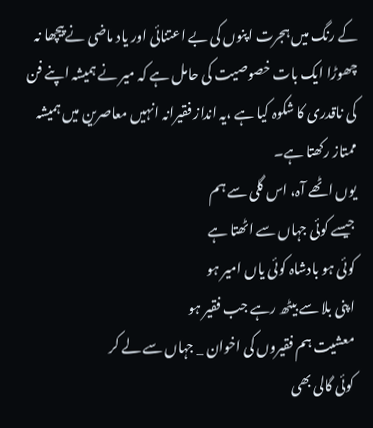کے رنگ میں ہجرت اپنوں کی بے اعتنائی اور یاد ماضی نے پیچھا نہ چھوڑا ایک بات خصوصیت کی حامل ہے کہ میر نے ہمیشہ اپنے فن کی ناقدری کا شکوہ کیا ہے ،یہ انداز فقیرانہ انہیں معاصرین میں ہمیشہ ممتاز رکھتا ہے۔
یوں اٹھے آہ، اس گلی سے ہم
جیسے کوئی جہاں سے اٹھتا ہے
کوئی ہو بادشاہ کوئی یاں امیر ہو
اپنی بلا سے بیٹھ رہے جب فقیر ہو
معشیت ہم فقیروں کی اخوان _ جہاں سے لے کر
کوئی گالی بھی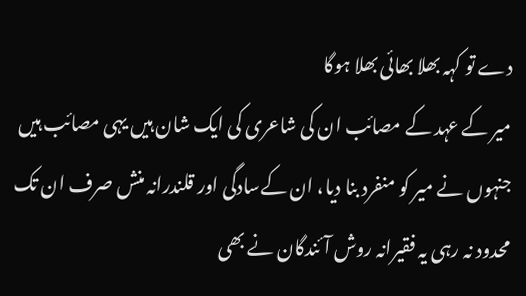دے تو کہہ بھلا بھائی بھلا ہوگا
میر کے عہد کے مصائب ان کی شاعری کی ایک شان ہیں یہی مصائب ہیں جنہوں نے میر کو منفرد بنا دیا، ان کےسادگی اور قلندرانہ منش صرف ان تک محدود نہ رہی یہ فقیرانہ روش آئندگان نے بھی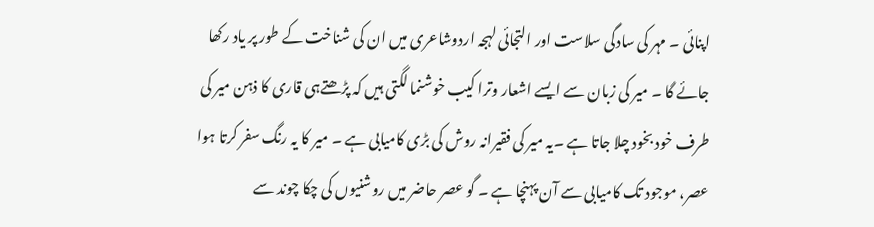اپنائی ۔ مہر کی سادگی سلاست اور التجائی لہجہ اردوشاعری میں ان کی شناخت کے طور پر یاد رکھا جائے گا ۔ میر کی زبان سے ایسے اشعار وترا کیب خوشنما لگتی ہیں کہ پڑھتےہی قاری کا ذہن میر کی طرف خود بخود چلا جاتا ہے ۔یہ میر کی فقیرانہ روش کی بڑی کامیابی ہے ۔ میر کا یہ رنگ سفر کرتا ہوا عصر، موجود تک کامیابی سے آن پہنچا ہے ۔ گو عصر حاضر میں روشنیوں کی چکا چوند سے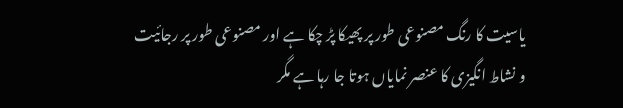یاسیت کا رنگ مصنوعی طور پر پھیکا پڑ چکا ہے اور مصنوعی طور پر رجائیت و نشاط انگیزی کا عنصر نمایاں ہوتا جا رہا ہے مگر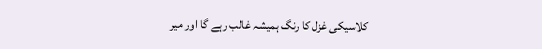کلاسیکی غزل کا رنگ ہمیشہ غالب رہے گا اور میر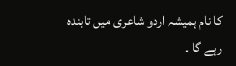کا نام ہمیشہ اردو شاعری میں تابندہ رہے گا ۔